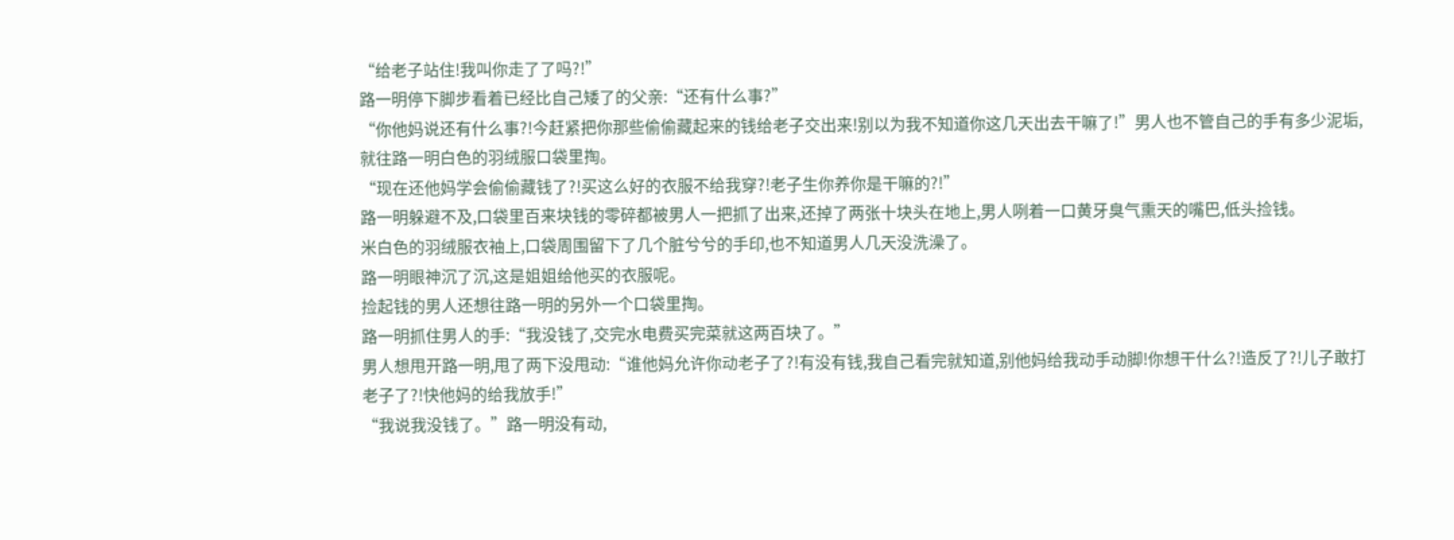“给老子站住!我叫你走了了吗?!”
路一明停下脚步看着已经比自己矮了的父亲:“还有什么事?”
“你他妈说还有什么事?!今赶紧把你那些偷偷藏起来的钱给老子交出来!别以为我不知道你这几天出去干嘛了!”男人也不管自己的手有多少泥垢,就往路一明白色的羽绒服口袋里掏。
“现在还他妈学会偷偷藏钱了?!买这么好的衣服不给我穿?!老子生你养你是干嘛的?!”
路一明躲避不及,口袋里百来块钱的零碎都被男人一把抓了出来,还掉了两张十块头在地上,男人咧着一口黄牙臭气熏天的嘴巴,低头捡钱。
米白色的羽绒服衣袖上,口袋周围留下了几个脏兮兮的手印,也不知道男人几天没洗澡了。
路一明眼神沉了沉,这是姐姐给他买的衣服呢。
捡起钱的男人还想往路一明的另外一个口袋里掏。
路一明抓住男人的手:“我没钱了,交完水电费买完菜就这两百块了。”
男人想甩开路一明,甩了两下没甩动:“谁他妈允许你动老子了?!有没有钱,我自己看完就知道,别他妈给我动手动脚!你想干什么?!造反了?!儿子敢打老子了?!快他妈的给我放手!”
“我说我没钱了。”路一明没有动,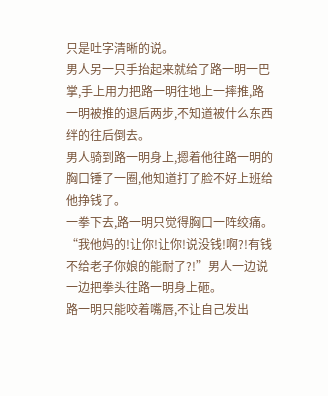只是吐字清晰的说。
男人另一只手抬起来就给了路一明一巴掌,手上用力把路一明往地上一摔推,路一明被推的退后两步,不知道被什么东西绊的往后倒去。
男人骑到路一明身上,摁着他往路一明的胸口锤了一圈,他知道打了脸不好上班给他挣钱了。
一拳下去,路一明只觉得胸口一阵绞痛。
“我他妈的!让你!让你!说没钱!啊?!有钱不给老子你娘的能耐了?!”男人一边说一边把拳头往路一明身上砸。
路一明只能咬着嘴唇,不让自己发出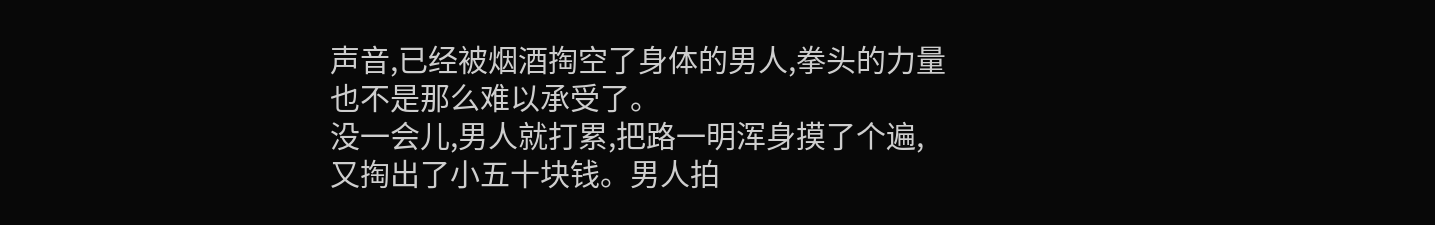声音,已经被烟酒掏空了身体的男人,拳头的力量也不是那么难以承受了。
没一会儿,男人就打累,把路一明浑身摸了个遍,又掏出了小五十块钱。男人拍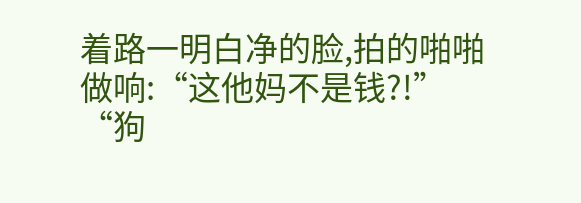着路一明白净的脸,拍的啪啪做响:“这他妈不是钱?!”
“狗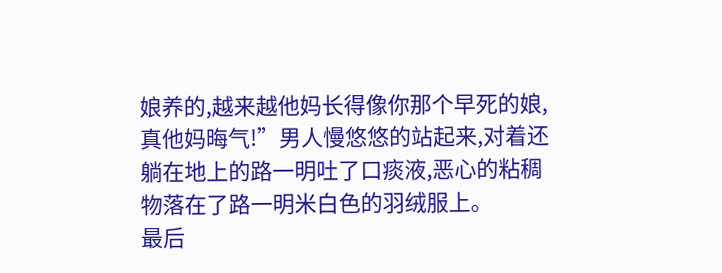娘养的,越来越他妈长得像你那个早死的娘,真他妈晦气!”男人慢悠悠的站起来,对着还躺在地上的路一明吐了口痰液,恶心的粘稠物落在了路一明米白色的羽绒服上。
最后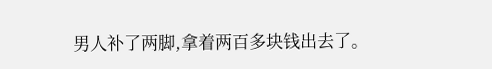男人补了两脚,拿着两百多块钱出去了。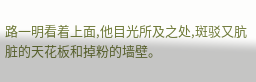路一明看着上面,他目光所及之处,斑驳又肮脏的天花板和掉粉的墙壁。